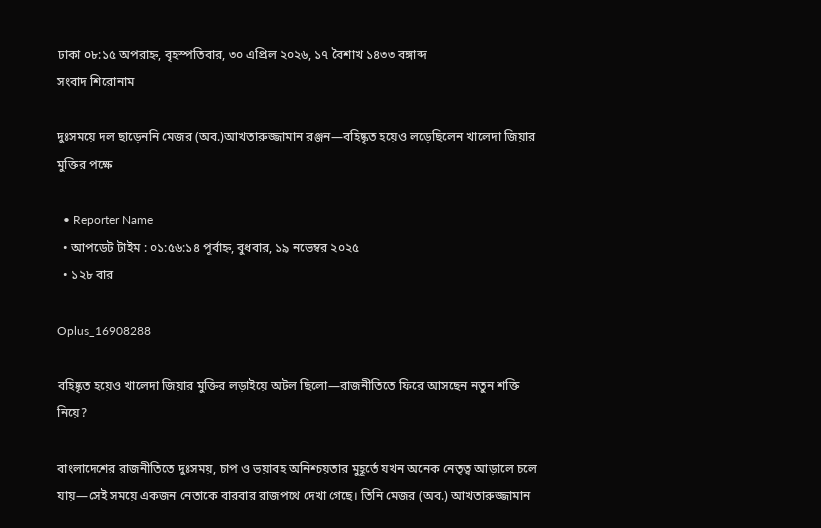ঢাকা ০৮:১৫ অপরাহ্ন, বৃহস্পতিবার, ৩০ এপ্রিল ২০২৬, ১৭ বৈশাখ ১৪৩৩ বঙ্গাব্দ
সংবাদ শিরোনাম

দুঃসময়ে দল ছাড়েননি মেজর (অব.)আখতারুজ্জামান রঞ্জন—বহিষ্কৃত হয়েও লড়েছিলেন খালেদা জিয়ার মুক্তির পক্ষে

  • Reporter Name
  • আপডেট টাইম : ০১:৫৬:১৪ পূর্বাহ্ন, বুধবার, ১৯ নভেম্বর ২০২৫
  • ১২৮ বার

Oplus_16908288

বহিষ্কৃত হয়েও খালেদা জিয়ার মুক্তির লড়াইয়ে অটল ছিলো—রাজনীতিতে ফিরে আসছেন নতুন শক্তি নিয়ে?

বাংলাদেশের রাজনীতিতে দুঃসময়, চাপ ও ভয়াবহ অনিশ্চয়তার মুহূর্তে যখন অনেক নেতৃত্ব আড়ালে চলে যায়—সেই সময়ে একজন নেতাকে বারবার রাজপথে দেখা গেছে। তিনি মেজর (অব.) আখতারুজ্জামান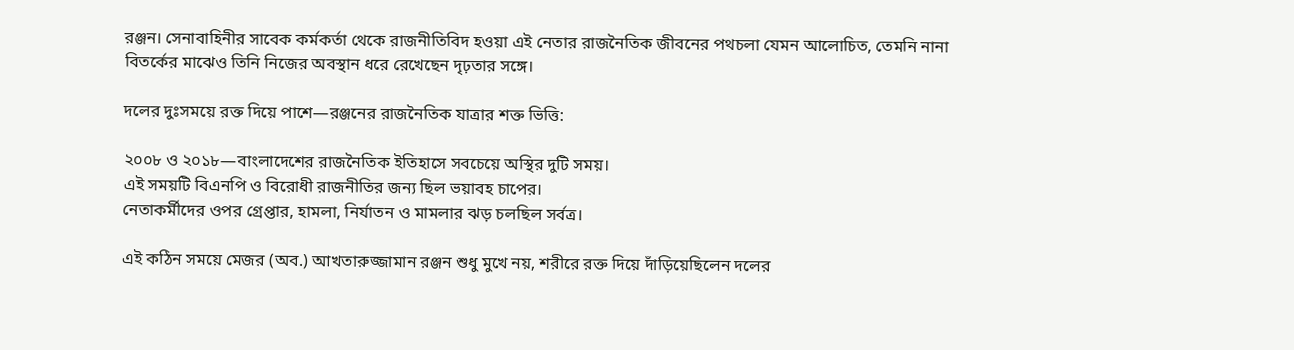রঞ্জন। সেনাবাহিনীর সাবেক কর্মকর্তা থেকে রাজনীতিবিদ হওয়া এই নেতার রাজনৈতিক জীবনের পথচলা যেমন আলোচিত, তেমনি নানা বিতর্কের মাঝেও তিনি নিজের অবস্থান ধরে রেখেছেন দৃঢ়তার সঙ্গে।

দলের দুঃসময়ে রক্ত দিয়ে পাশে—রঞ্জনের রাজনৈতিক যাত্রার শক্ত ভিত্তি:

২০০৮ ও ২০১৮—বাংলাদেশের রাজনৈতিক ইতিহাসে সবচেয়ে অস্থির দুটি সময়।
এই সময়টি বিএনপি ও বিরোধী রাজনীতির জন্য ছিল ভয়াবহ চাপের।
নেতাকর্মীদের ওপর গ্রেপ্তার, হামলা, নির্যাতন ও মামলার ঝড় চলছিল সর্বত্র।

এই কঠিন সময়ে মেজর (অব.) আখতারুজ্জামান রঞ্জন শুধু মুখে নয়, শরীরে রক্ত দিয়ে দাঁড়িয়েছিলেন দলের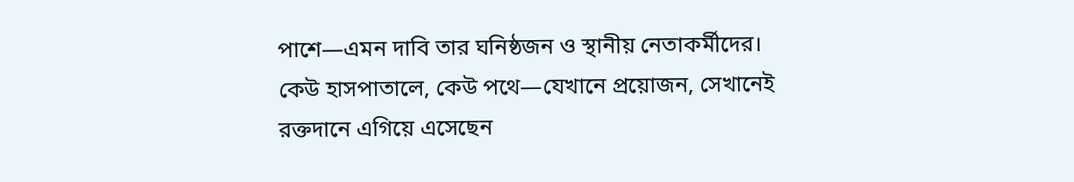পাশে—এমন দাবি তার ঘনিষ্ঠজন ও স্থানীয় নেতাকর্মীদের।
কেউ হাসপাতালে, কেউ পথে—যেখানে প্রয়োজন, সেখানেই রক্তদানে এগিয়ে এসেছেন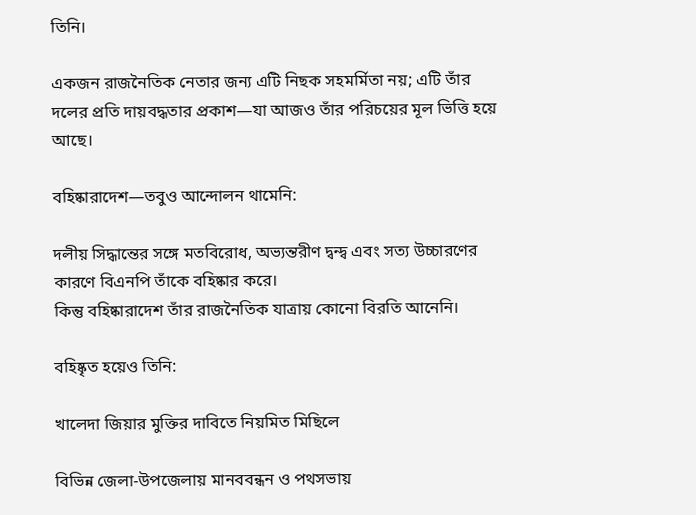তিনি।

একজন রাজনৈতিক নেতার জন্য এটি নিছক সহমর্মিতা নয়; এটি তাঁর দলের প্রতি দায়বদ্ধতার প্রকাশ—যা আজও তাঁর পরিচয়ের মূল ভিত্তি হয়ে আছে।

বহিষ্কারাদেশ—তবুও আন্দোলন থামেনি:

দলীয় সিদ্ধান্তের সঙ্গে মতবিরোধ, অভ্যন্তরীণ দ্বন্দ্ব এবং সত্য উচ্চারণের কারণে বিএনপি তাঁকে বহিষ্কার করে।
কিন্তু বহিষ্কারাদেশ তাঁর রাজনৈতিক যাত্রায় কোনো বিরতি আনেনি।

বহিষ্কৃত হয়েও তিনি:

খালেদা জিয়ার মুক্তির দাবিতে নিয়মিত মিছিলে

বিভিন্ন জেলা-উপজেলায় মানববন্ধন ও পথসভায়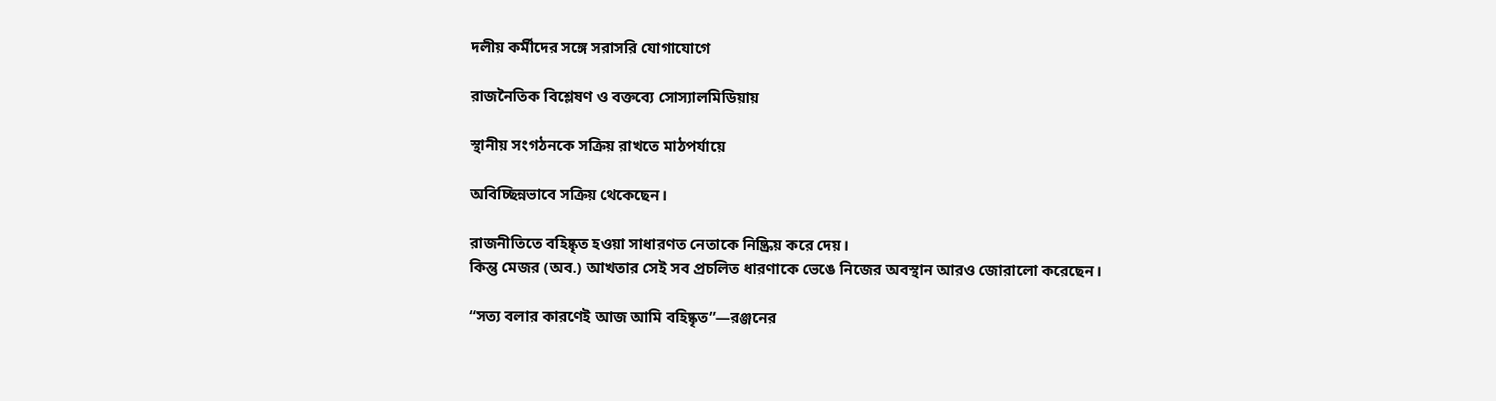দলীয় কর্মীদের সঙ্গে সরাসরি যোগাযোগে

রাজনৈতিক বিশ্লেষণ ও বক্তব্যে সোস্যালমিডিয়ায়

স্থানীয় সংগঠনকে সক্রিয় রাখতে মাঠপর্যায়ে

অবিচ্ছিন্নভাবে সক্রিয় থেকেছেন।

রাজনীতিতে বহিষ্কৃত হওয়া সাধারণত নেতাকে নিষ্ক্রিয় করে দেয়।
কিন্তু মেজর (অব.) আখতার সেই সব প্রচলিত ধারণাকে ভেঙে নিজের অবস্থান আরও জোরালো করেছেন।

“সত্য বলার কারণেই আজ আমি বহিষ্কৃত”—রঞ্জনের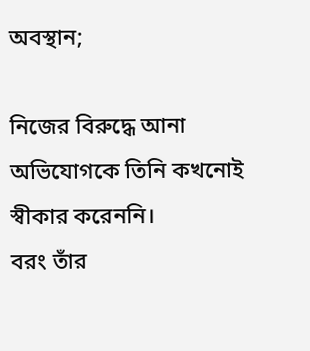অবস্থান;

নিজের বিরুদ্ধে আনা অভিযোগকে তিনি কখনোই স্বীকার করেননি।
বরং তাঁর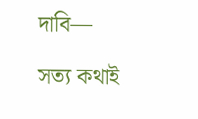দাবি—

সত্য কথাই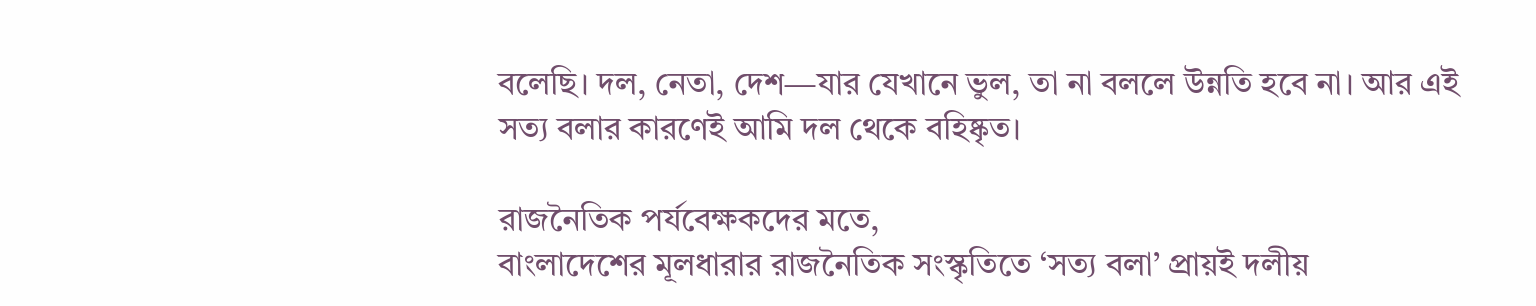বলেছি। দল, নেতা, দেশ—যার যেখানে ভুল, তা না বললে উন্নতি হবে না। আর এই সত্য বলার কারণেই আমি দল থেকে বহিষ্কৃত।

রাজনৈতিক পর্যবেক্ষকদের মতে,
বাংলাদেশের মূলধারার রাজনৈতিক সংস্কৃতিতে ‘সত্য বলা’ প্রায়ই দলীয়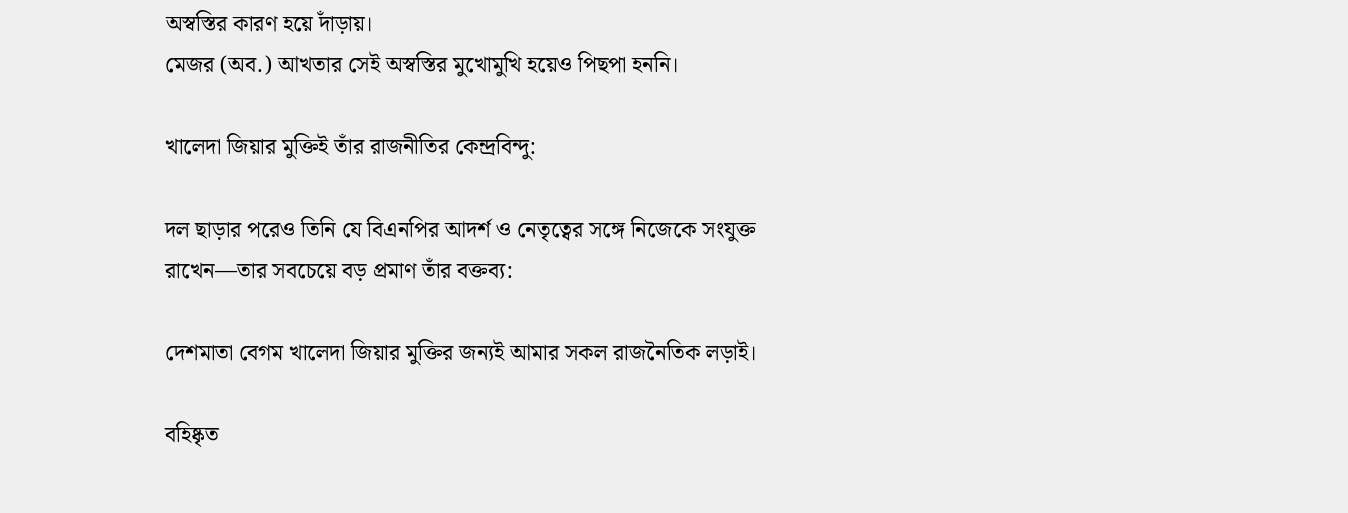অস্বস্তির কারণ হয়ে দাঁড়ায়।
মেজর (অব.) আখতার সেই অস্বস্তির মুখোমুখি হয়েও পিছপা হননি।

খালেদা জিয়ার মুক্তিই তাঁর রাজনীতির কেন্দ্রবিন্দু:

দল ছাড়ার পরেও তিনি যে বিএনপির আদর্শ ও নেতৃত্বের সঙ্গে নিজেকে সংযুক্ত রাখেন—তার সবচেয়ে বড় প্রমাণ তাঁর বক্তব্য:

দেশমাতা বেগম খালেদা জিয়ার মুক্তির জন্যই আমার সকল রাজনৈতিক লড়াই।

বহিষ্কৃত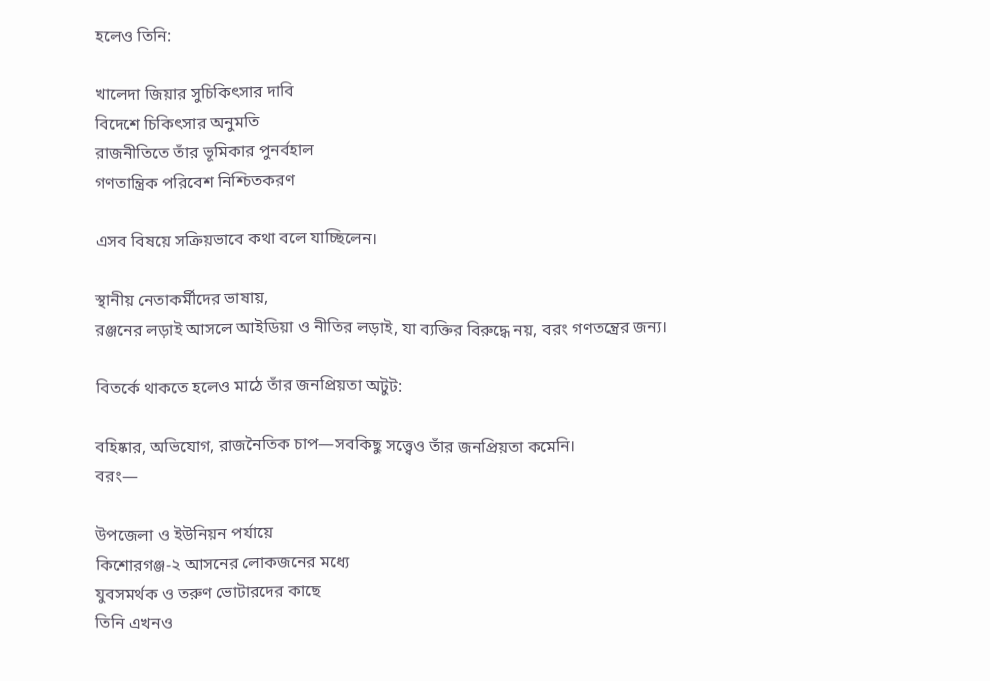হলেও তিনি:

খালেদা জিয়ার সুচিকিৎসার দাবি
বিদেশে চিকিৎসার অনুমতি
রাজনীতিতে তাঁর ভূমিকার পুনর্বহাল
গণতান্ত্রিক পরিবেশ নিশ্চিতকরণ

এসব বিষয়ে সক্রিয়ভাবে কথা বলে যাচ্ছিলেন।

স্থানীয় নেতাকর্মীদের ভাষায়,
রঞ্জনের লড়াই আসলে আইডিয়া ও নীতির লড়াই, যা ব্যক্তির বিরুদ্ধে নয়, বরং গণতন্ত্রের জন্য।

বিতর্কে থাকতে হলেও মাঠে তাঁর জনপ্রিয়তা অটুট:

বহিষ্কার, অভিযোগ, রাজনৈতিক চাপ—সবকিছু সত্ত্বেও তাঁর জনপ্রিয়তা কমেনি।
বরং—

উপজেলা ও ইউনিয়ন পর্যায়ে
কিশোরগঞ্জ-২ আসনের লোকজনের মধ্যে
যুবসমর্থক ও তরুণ ভোটারদের কাছে
তিনি এখনও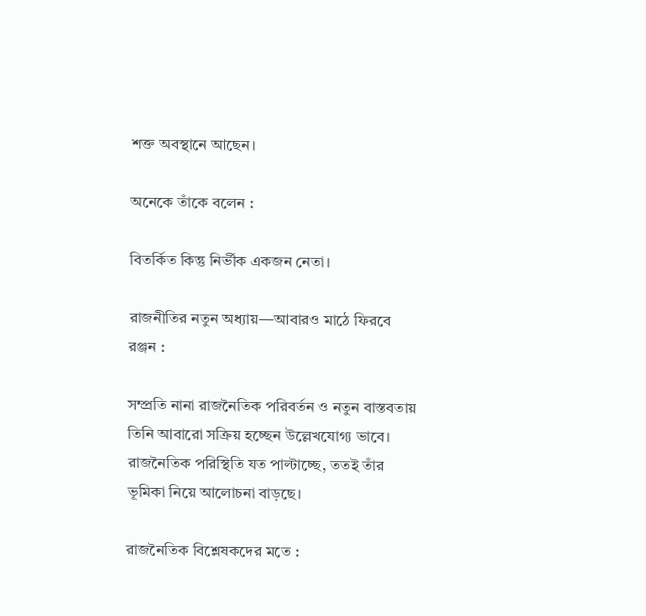শক্ত অবস্থানে আছেন।

অনেকে তাঁকে বলেন :

বিতর্কিত কিন্তু নির্ভীক একজন নেতা।

রাজনীতির নতুন অধ্যায়—আবারও মাঠে ফিরবে রঞ্জন :

সম্প্রতি নানা রাজনৈতিক পরিবর্তন ও নতুন বাস্তবতায় তিনি আবারো সক্রিয় হচ্ছেন উল্লেখযোগ্য ভাবে।
রাজনৈতিক পরিস্থিতি যত পাল্টাচ্ছে, ততই তাঁর ভূমিকা নিয়ে আলোচনা বাড়ছে।

রাজনৈতিক বিশ্লেষকদের মতে :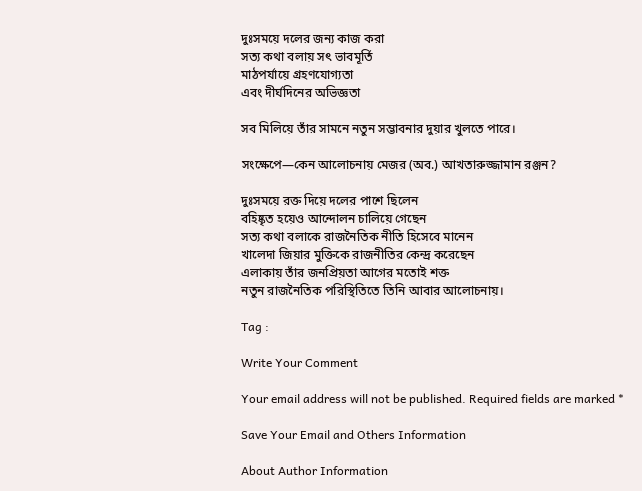দুঃসময়ে দলের জন্য কাজ করা
সত্য কথা বলায় সৎ ভাবমূর্তি
মাঠপর্যায়ে গ্রহণযোগ্যতা
এবং দীর্ঘদিনের অভিজ্ঞতা

সব মিলিয়ে তাঁর সামনে নতুন সম্ভাবনার দুয়ার খুলতে পারে।

সংক্ষেপে—কেন আলোচনায় মেজর (অব.) আখতারুজ্জামান রঞ্জন?

দুঃসময়ে রক্ত দিয়ে দলের পাশে ছিলেন
বহিষ্কৃত হয়েও আন্দোলন চালিয়ে গেছেন
সত্য কথা বলাকে রাজনৈতিক নীতি হিসেবে মানেন
খালেদা জিয়ার মুক্তিকে রাজনীতির কেন্দ্র করেছেন
এলাকায় তাঁর জনপ্রিয়তা আগের মতোই শক্ত
নতুন রাজনৈতিক পরিস্থিতিতে তিনি আবার আলোচনায়।

Tag :

Write Your Comment

Your email address will not be published. Required fields are marked *

Save Your Email and Others Information

About Author Information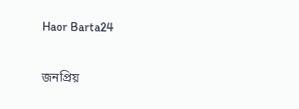Haor Barta24

জনপ্রিয়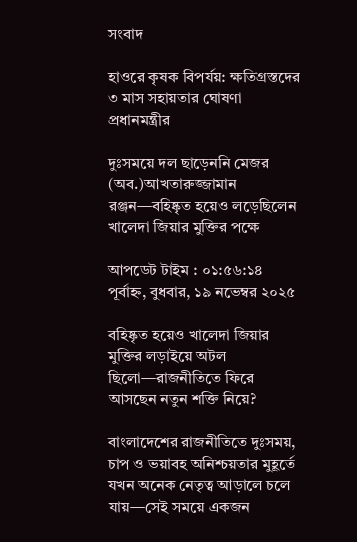সংবাদ

হাওরে কৃষক বিপর্যয়: ক্ষতিগ্রস্তদের ৩ মাস সহায়তার ঘোষণা প্রধানমন্ত্রীর

দুঃসময়ে দল ছাড়েননি মেজর (অব.)আখতারুজ্জামান রঞ্জন—বহিষ্কৃত হয়েও লড়েছিলেন খালেদা জিয়ার মুক্তির পক্ষে

আপডেট টাইম : ০১:৫৬:১৪ পূর্বাহ্ন, বুধবার, ১৯ নভেম্বর ২০২৫

বহিষ্কৃত হয়েও খালেদা জিয়ার মুক্তির লড়াইয়ে অটল ছিলো—রাজনীতিতে ফিরে আসছেন নতুন শক্তি নিয়ে?

বাংলাদেশের রাজনীতিতে দুঃসময়, চাপ ও ভয়াবহ অনিশ্চয়তার মুহূর্তে যখন অনেক নেতৃত্ব আড়ালে চলে যায়—সেই সময়ে একজন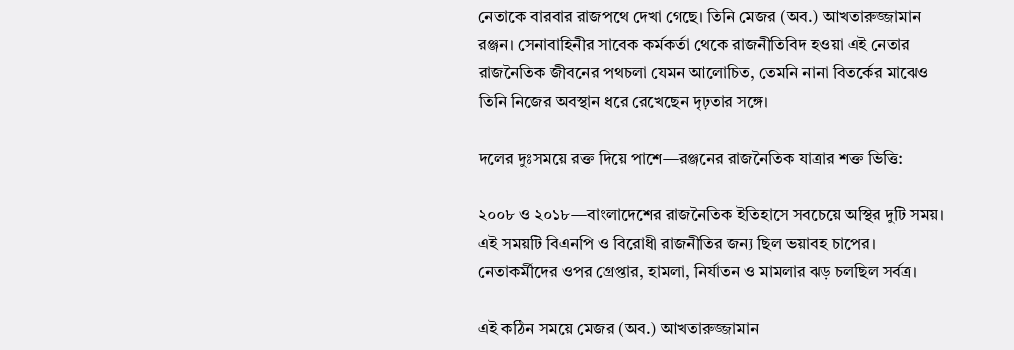নেতাকে বারবার রাজপথে দেখা গেছে। তিনি মেজর (অব.) আখতারুজ্জামান রঞ্জন। সেনাবাহিনীর সাবেক কর্মকর্তা থেকে রাজনীতিবিদ হওয়া এই নেতার রাজনৈতিক জীবনের পথচলা যেমন আলোচিত, তেমনি নানা বিতর্কের মাঝেও তিনি নিজের অবস্থান ধরে রেখেছেন দৃঢ়তার সঙ্গে।

দলের দুঃসময়ে রক্ত দিয়ে পাশে—রঞ্জনের রাজনৈতিক যাত্রার শক্ত ভিত্তি:

২০০৮ ও ২০১৮—বাংলাদেশের রাজনৈতিক ইতিহাসে সবচেয়ে অস্থির দুটি সময়।
এই সময়টি বিএনপি ও বিরোধী রাজনীতির জন্য ছিল ভয়াবহ চাপের।
নেতাকর্মীদের ওপর গ্রেপ্তার, হামলা, নির্যাতন ও মামলার ঝড় চলছিল সর্বত্র।

এই কঠিন সময়ে মেজর (অব.) আখতারুজ্জামান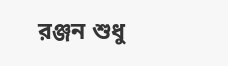রঞ্জন শুধু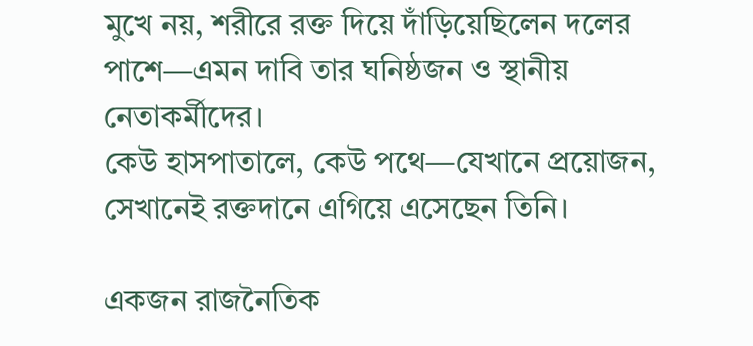মুখে নয়, শরীরে রক্ত দিয়ে দাঁড়িয়েছিলেন দলের পাশে—এমন দাবি তার ঘনিষ্ঠজন ও স্থানীয় নেতাকর্মীদের।
কেউ হাসপাতালে, কেউ পথে—যেখানে প্রয়োজন, সেখানেই রক্তদানে এগিয়ে এসেছেন তিনি।

একজন রাজনৈতিক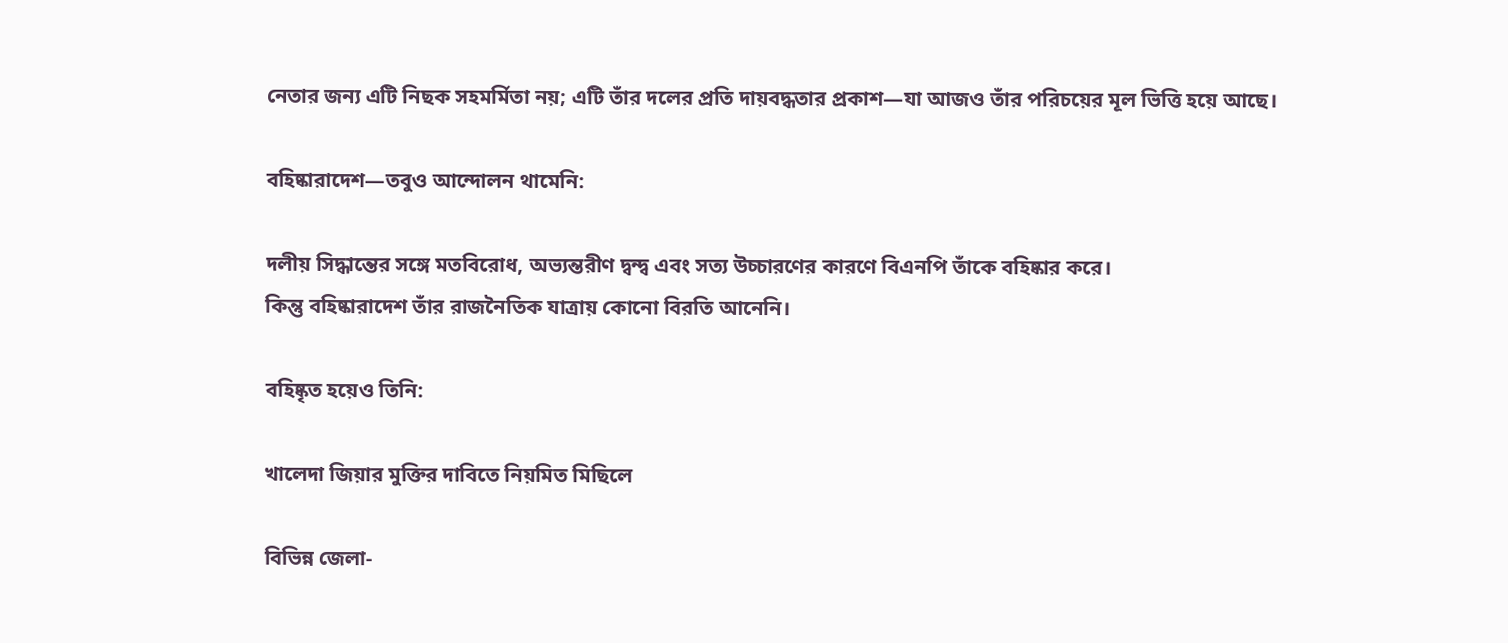নেতার জন্য এটি নিছক সহমর্মিতা নয়; এটি তাঁর দলের প্রতি দায়বদ্ধতার প্রকাশ—যা আজও তাঁর পরিচয়ের মূল ভিত্তি হয়ে আছে।

বহিষ্কারাদেশ—তবুও আন্দোলন থামেনি:

দলীয় সিদ্ধান্তের সঙ্গে মতবিরোধ, অভ্যন্তরীণ দ্বন্দ্ব এবং সত্য উচ্চারণের কারণে বিএনপি তাঁকে বহিষ্কার করে।
কিন্তু বহিষ্কারাদেশ তাঁর রাজনৈতিক যাত্রায় কোনো বিরতি আনেনি।

বহিষ্কৃত হয়েও তিনি:

খালেদা জিয়ার মুক্তির দাবিতে নিয়মিত মিছিলে

বিভিন্ন জেলা-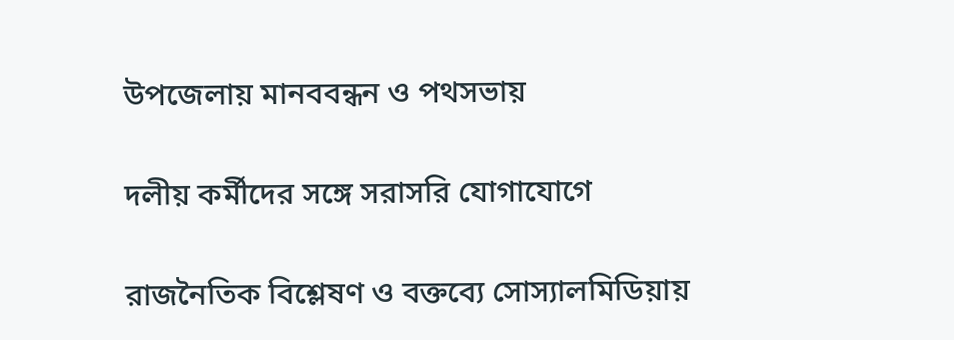উপজেলায় মানববন্ধন ও পথসভায়

দলীয় কর্মীদের সঙ্গে সরাসরি যোগাযোগে

রাজনৈতিক বিশ্লেষণ ও বক্তব্যে সোস্যালমিডিয়ায়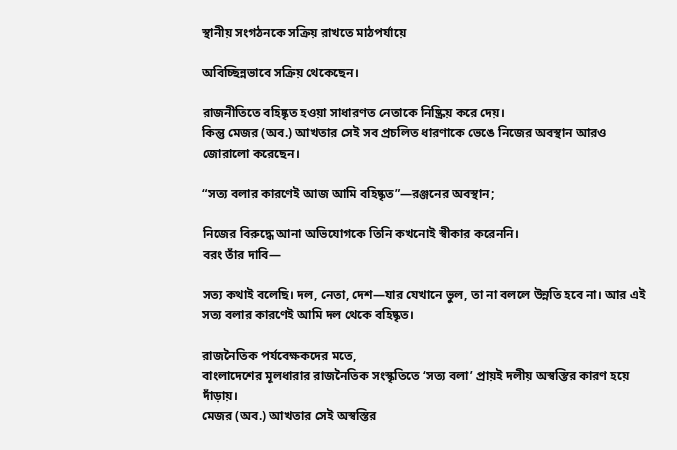স্থানীয় সংগঠনকে সক্রিয় রাখতে মাঠপর্যায়ে

অবিচ্ছিন্নভাবে সক্রিয় থেকেছেন।

রাজনীতিতে বহিষ্কৃত হওয়া সাধারণত নেতাকে নিষ্ক্রিয় করে দেয়।
কিন্তু মেজর (অব.) আখতার সেই সব প্রচলিত ধারণাকে ভেঙে নিজের অবস্থান আরও জোরালো করেছেন।

“সত্য বলার কারণেই আজ আমি বহিষ্কৃত”—রঞ্জনের অবস্থান;

নিজের বিরুদ্ধে আনা অভিযোগকে তিনি কখনোই স্বীকার করেননি।
বরং তাঁর দাবি—

সত্য কথাই বলেছি। দল, নেতা, দেশ—যার যেখানে ভুল, তা না বললে উন্নতি হবে না। আর এই সত্য বলার কারণেই আমি দল থেকে বহিষ্কৃত।

রাজনৈতিক পর্যবেক্ষকদের মতে,
বাংলাদেশের মূলধারার রাজনৈতিক সংস্কৃতিতে ‘সত্য বলা’ প্রায়ই দলীয় অস্বস্তির কারণ হয়ে দাঁড়ায়।
মেজর (অব.) আখতার সেই অস্বস্তির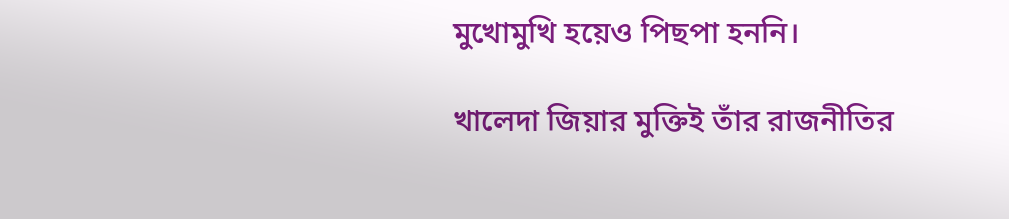মুখোমুখি হয়েও পিছপা হননি।

খালেদা জিয়ার মুক্তিই তাঁর রাজনীতির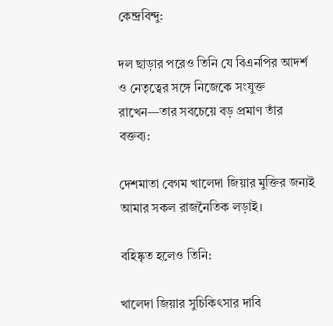কেন্দ্রবিন্দু:

দল ছাড়ার পরেও তিনি যে বিএনপির আদর্শ ও নেতৃত্বের সঙ্গে নিজেকে সংযুক্ত রাখেন—তার সবচেয়ে বড় প্রমাণ তাঁর বক্তব্য:

দেশমাতা বেগম খালেদা জিয়ার মুক্তির জন্যই আমার সকল রাজনৈতিক লড়াই।

বহিষ্কৃত হলেও তিনি:

খালেদা জিয়ার সুচিকিৎসার দাবি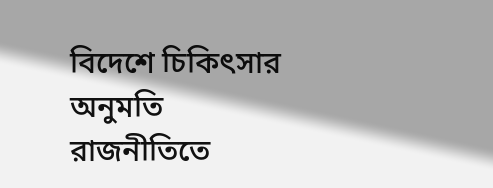বিদেশে চিকিৎসার অনুমতি
রাজনীতিতে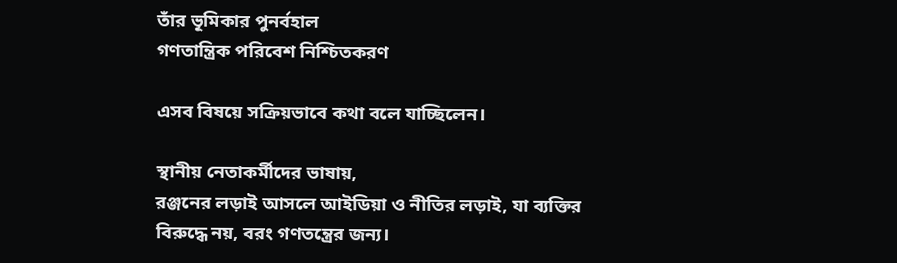তাঁর ভূমিকার পুনর্বহাল
গণতান্ত্রিক পরিবেশ নিশ্চিতকরণ

এসব বিষয়ে সক্রিয়ভাবে কথা বলে যাচ্ছিলেন।

স্থানীয় নেতাকর্মীদের ভাষায়,
রঞ্জনের লড়াই আসলে আইডিয়া ও নীতির লড়াই, যা ব্যক্তির বিরুদ্ধে নয়, বরং গণতন্ত্রের জন্য।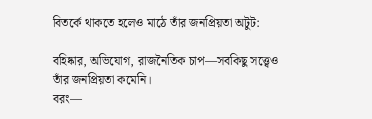বিতর্কে থাকতে হলেও মাঠে তাঁর জনপ্রিয়তা অটুট:

বহিষ্কার, অভিযোগ, রাজনৈতিক চাপ—সবকিছু সত্ত্বেও তাঁর জনপ্রিয়তা কমেনি।
বরং—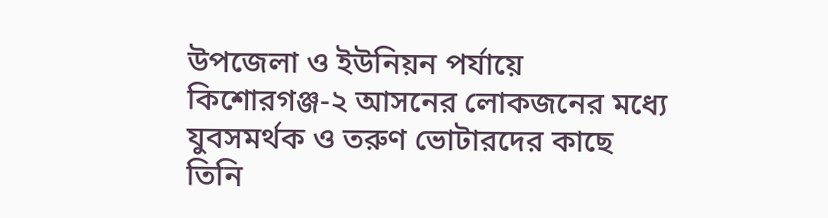উপজেলা ও ইউনিয়ন পর্যায়ে
কিশোরগঞ্জ-২ আসনের লোকজনের মধ্যে
যুবসমর্থক ও তরুণ ভোটারদের কাছে
তিনি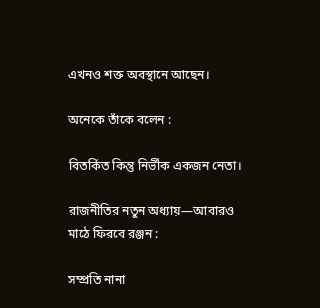এখনও শক্ত অবস্থানে আছেন।

অনেকে তাঁকে বলেন :

বিতর্কিত কিন্তু নির্ভীক একজন নেতা।

রাজনীতির নতুন অধ্যায়—আবারও মাঠে ফিরবে রঞ্জন :

সম্প্রতি নানা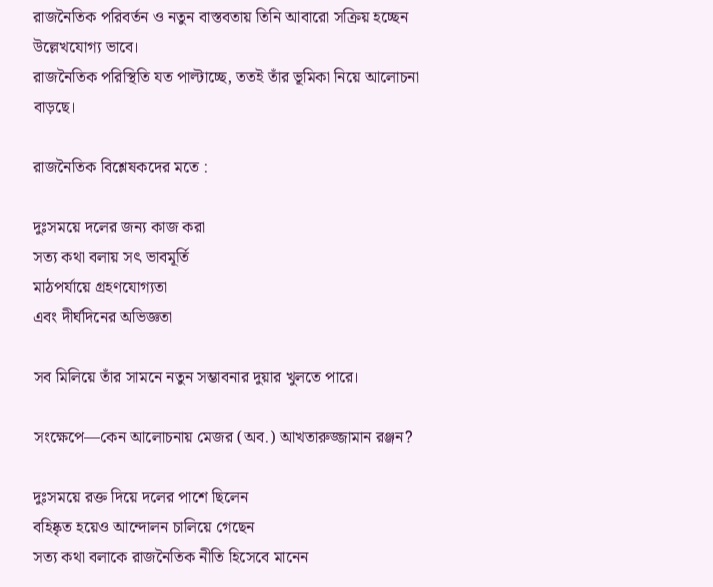রাজনৈতিক পরিবর্তন ও নতুন বাস্তবতায় তিনি আবারো সক্রিয় হচ্ছেন উল্লেখযোগ্য ভাবে।
রাজনৈতিক পরিস্থিতি যত পাল্টাচ্ছে, ততই তাঁর ভূমিকা নিয়ে আলোচনা বাড়ছে।

রাজনৈতিক বিশ্লেষকদের মতে :

দুঃসময়ে দলের জন্য কাজ করা
সত্য কথা বলায় সৎ ভাবমূর্তি
মাঠপর্যায়ে গ্রহণযোগ্যতা
এবং দীর্ঘদিনের অভিজ্ঞতা

সব মিলিয়ে তাঁর সামনে নতুন সম্ভাবনার দুয়ার খুলতে পারে।

সংক্ষেপে—কেন আলোচনায় মেজর (অব.) আখতারুজ্জামান রঞ্জন?

দুঃসময়ে রক্ত দিয়ে দলের পাশে ছিলেন
বহিষ্কৃত হয়েও আন্দোলন চালিয়ে গেছেন
সত্য কথা বলাকে রাজনৈতিক নীতি হিসেবে মানেন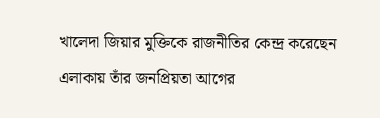খালেদা জিয়ার মুক্তিকে রাজনীতির কেন্দ্র করেছেন
এলাকায় তাঁর জনপ্রিয়তা আগের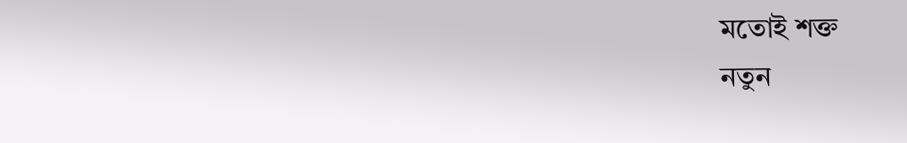মতোই শক্ত
নতুন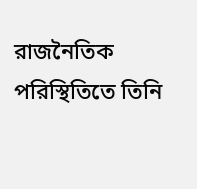রাজনৈতিক পরিস্থিতিতে তিনি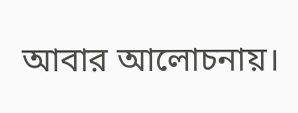আবার আলোচনায়।